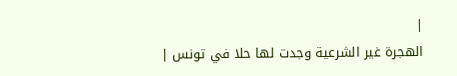|
الهجرة غير الشرعية وجدت لها حلا في تونس |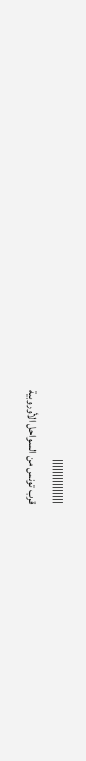|||||||||||||||
قرب تونس من السواحل الأوروبية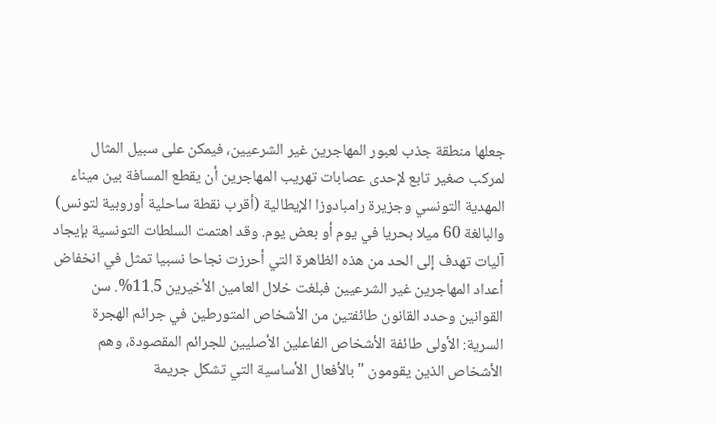جعلها منطقة جذب لعبور المهاجرين غير الشرعيين، فيمكن على سبيل المثال لمركب صغير تابع لإحدى عصابات تهريب المهاجرين أن يقطع المسافة بين ميناء المهدية التونسي وجزيرة رامبادوزا الإيطالية (أقرب نقطة ساحلية أوروبية لتونس) والبالغة 60 ميلا بحريا في يوم أو بعض يوم. وقد اهتمت السلطات التونسية بإيجاد آليات تهدف إلى الحد من هذه الظاهرة التي أحرزت نجاحا نسبيا تمثل في انخفاض أعداد المهاجرين غير الشرعيين فبلغت خلال العامين الأخيرين 11.5%. سن القوانين وحدد القانون طائفتين من الأشخاص المتورطين في جرائم الهجرة السرية: الأولى طائفة الأشخاص الفاعلين الأصليين للجرائم المقصودة، وهم الأشخاص الذين يقومون "بالأفعال الأساسية التي تشكل جريمة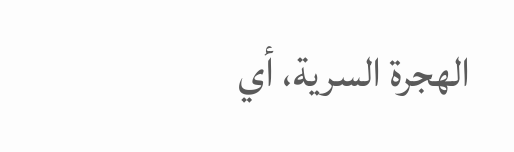الهجرة السرية، أي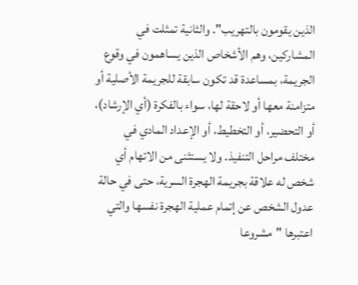الذين يقومون بالتهريب". والثانية تمثلت في المشاركين، وهم الأشخاص الذين يساهمون في وقوع الجريمة، بمساعدة قد تكون سابقة للجريمة الأصلية أو متزامنة معها أو لاحقة لها، سواء بالفكرة (أي الإرشاد)، أو التحضير، أو التخطيط، أو الإعداد المادي في مختلف مراحل التنفيذ. ولا يستثنى من الاتهام أي شخص له علاقة بجريمة الهجرة السرية، حتى في حالة عدول الشخص عن إتمام عملية الهجرة نفسها والتي اعتبرها "مشروعا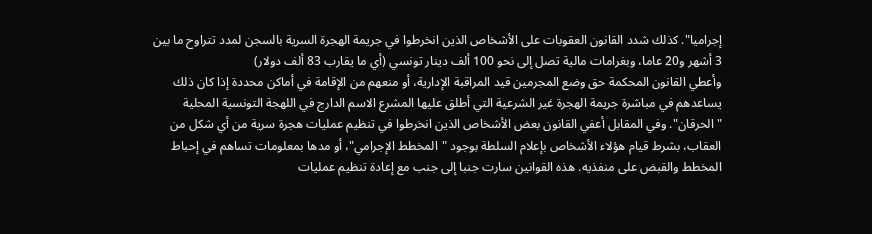إجراميا". كذلك شدد القانون العقوبات على الأشخاص الذين انخرطوا في جريمة الهجرة السرية بالسجن لمدد تتراوح ما بين 3 أشهر و20 عاما، وبغرامات مالية تصل إلى نحو 100 ألف دينار تونسي (أي ما يقارب 83 ألف دولار)
وأعطي القانون المحكمة حق وضع المجرمين قيد المراقبة الإدارية، أو منعهم من الإقامة في أماكن محددة إذا كان ذلك يساعدهم في مباشرة جريمة الهجرة غير الشرعية التي أطلق عليها المشرع الاسم الدارج في اللهجة التونسية المحلية "الحرقان". وفي المقابل أعفي القانون بعض الأشخاص الذين انخرطوا في تنظيم عمليات هجرة سرية من أي شكل من العقاب، بشرط قيام هؤلاء الأشخاص بإعلام السلطة بوجود "المخطط الإجرامي"، أو مدها بمعلومات تساهم في إحباط المخطط والقبض على منفذيه. هذه القوانين سارت جنبا إلى جنب مع إعادة تنظيم عمليات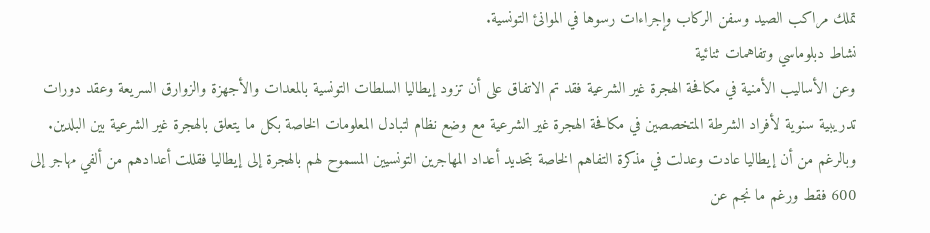تملك مراكب الصيد وسفن الركاب وإجراءات رسوها في الموانئ التونسية.
نشاط دبلوماسي وتفاهمات ثنائية
وعن الأساليب الأمنية في مكافحة الهجرة غير الشرعية فقد تم الاتفاق على أن تزود إيطاليا السلطات التونسية بالمعدات والأجهزة والزوارق السريعة وعقد دورات تدريبية سنوية لأفراد الشرطة المتخصصين في مكافحة الهجرة غير الشرعية مع وضع نظام لتبادل المعلومات الخاصة بكل ما يتعلق بالهجرة غير الشرعية بين البلدين. وبالرغم من أن إيطاليا عادت وعدلت في مذكرة التفاهم الخاصة بتحديد أعداد المهاجرين التونسيين المسموح لهم بالهجرة إلى إيطاليا فقللت أعدادهم من ألفي مهاجر إلى 600 فقط ورغم ما نجم عن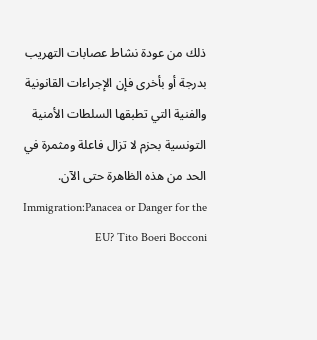ذلك من عودة نشاط عصابات التهريب بدرجة أو بأخرى فإن الإجراءات القانونية والفنية التي تطبقها السلطات الأمنية التونسية بحزم لا تزال فاعلة ومثمرة في الحد من هذه الظاهرة حتى الآن. Immigration:Panacea or Danger for the EU? Tito Boeri Bocconi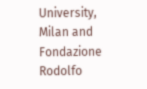University, Milan and Fondazione Rodolfo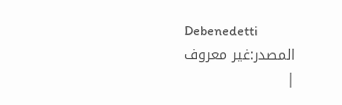Debenedetti
المصدر:غير معروف
|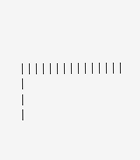|||||||||||||||
|
|
|